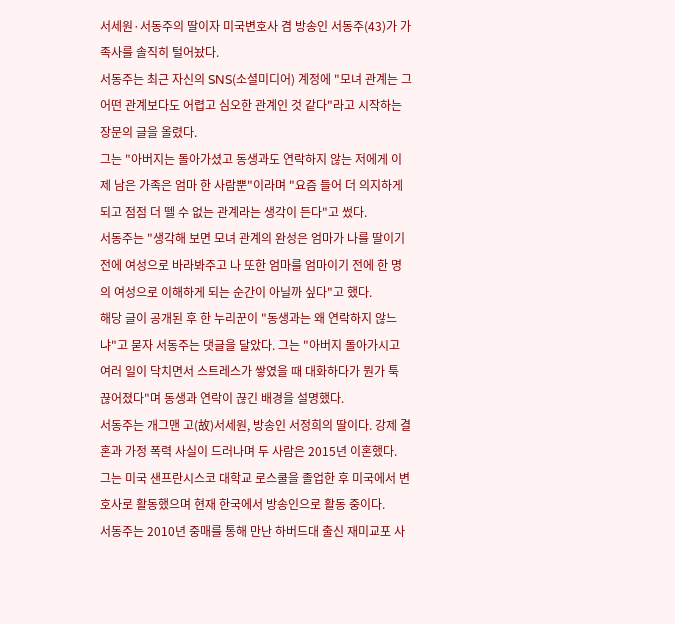서세원·서동주의 딸이자 미국변호사 겸 방송인 서동주(43)가 가족사를 솔직히 털어놨다.
서동주는 최근 자신의 SNS(소셜미디어) 계정에 "모녀 관계는 그 어떤 관계보다도 어렵고 심오한 관계인 것 같다"라고 시작하는 장문의 글을 올렸다.
그는 "아버지는 돌아가셨고 동생과도 연락하지 않는 저에게 이제 남은 가족은 엄마 한 사람뿐"이라며 "요즘 들어 더 의지하게 되고 점점 더 뗄 수 없는 관계라는 생각이 든다"고 썼다.
서동주는 "생각해 보면 모녀 관계의 완성은 엄마가 나를 딸이기 전에 여성으로 바라봐주고 나 또한 엄마를 엄마이기 전에 한 명의 여성으로 이해하게 되는 순간이 아닐까 싶다"고 했다.
해당 글이 공개된 후 한 누리꾼이 "동생과는 왜 연락하지 않느냐"고 묻자 서동주는 댓글을 달았다. 그는 "아버지 돌아가시고 여러 일이 닥치면서 스트레스가 쌓였을 때 대화하다가 뭔가 툭 끊어졌다"며 동생과 연락이 끊긴 배경을 설명했다.
서동주는 개그맨 고(故)서세원, 방송인 서정희의 딸이다. 강제 결혼과 가정 폭력 사실이 드러나며 두 사람은 2015년 이혼했다.
그는 미국 샌프란시스코 대학교 로스쿨을 졸업한 후 미국에서 변호사로 활동했으며 현재 한국에서 방송인으로 활동 중이다.
서동주는 2010년 중매를 통해 만난 하버드대 출신 재미교포 사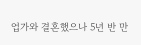업가와 결혼했으나 5년 반 만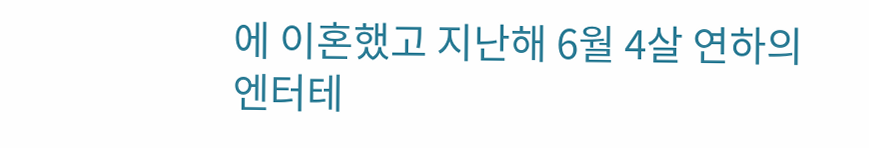에 이혼했고 지난해 6월 4살 연하의 엔터테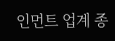인먼트 업계 종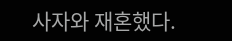사자와 재혼했다.